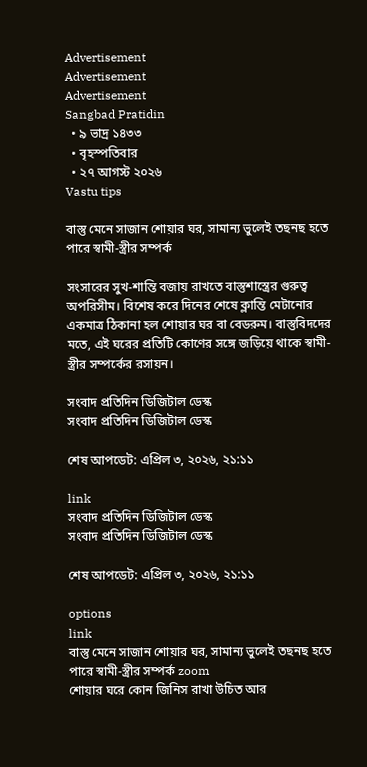Advertisement
Advertisement
Advertisement
Sangbad Pratidin
  • ৯ ভাদ্র ১৪৩৩
  • বৃহস্পতিবার
  • ২৭ আগস্ট ২০২৬
Vastu tips

বাস্তু মেনে সাজান শোয়ার ঘর, সামান্য ভুলেই তছনছ হতে পারে স্বামী-স্ত্রীর সম্পর্ক

সংসারের সুখ-শান্তি বজায় রাখতে বাস্তুশাস্ত্রের গুরুত্ব অপরিসীম। বিশেষ করে দিনের শেষে ক্লান্তি মেটানোর একমাত্র ঠিকানা হল শোয়ার ঘর বা বেডরুম। বাস্তুবিদদের মতে, এই ঘরের প্রতিটি কোণের সঙ্গে জড়িয়ে থাকে স্বামী-স্ত্রীর সম্পর্কের রসায়ন।

সংবাদ প্রতিদিন ডিজিটাল ডেস্ক
সংবাদ প্রতিদিন ডিজিটাল ডেস্ক

শেষ আপডেট: এপ্রিল ৩, ২০২৬, ২১:১১

link
সংবাদ প্রতিদিন ডিজিটাল ডেস্ক
সংবাদ প্রতিদিন ডিজিটাল ডেস্ক

শেষ আপডেট: এপ্রিল ৩, ২০২৬, ২১:১১

options
link
বাস্তু মেনে সাজান শোয়ার ঘর, সামান্য ভুলেই তছনছ হতে পারে স্বামী-স্ত্রীর সম্পর্ক zoom
শোয়ার ঘরে কোন জিনিস রাখা উচিত আর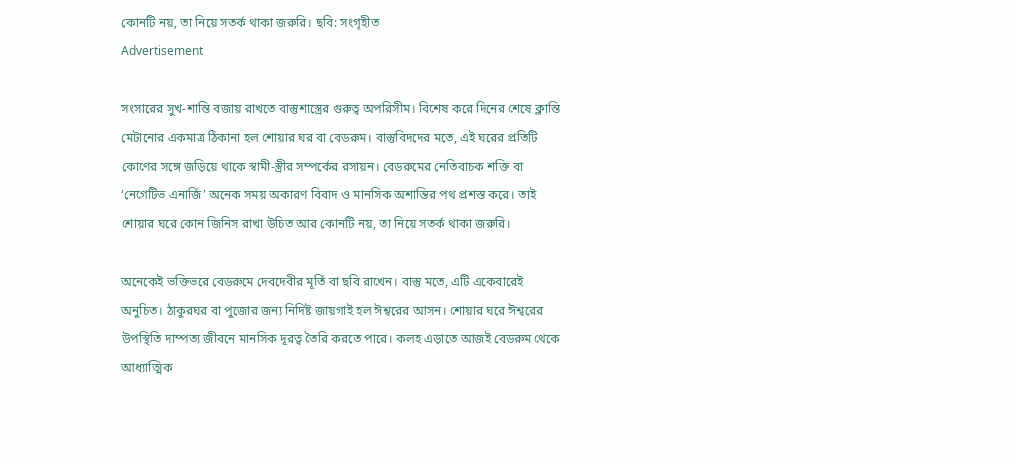কোনটি নয়, তা নিয়ে সতর্ক থাকা জরুরি। ছবি: সংগৃহীত
Advertisement

সংসারের সুখ-শান্তি বজায় রাখতে বাস্তুশাস্ত্রের গুরুত্ব অপরিসীম। বিশেষ করে দিনের শেষে ক্লান্তি মেটানোর একমাত্র ঠিকানা হল শোয়ার ঘর বা বেডরুম। বাস্তুবিদদের মতে, এই ঘরের প্রতিটি কোণের সঙ্গে জড়িয়ে থাকে স্বামী-স্ত্রীর সম্পর্কের রসায়ন। বেডরুমের নেতিবাচক শক্তি বা ‘নেগেটিভ এনার্জি’ অনেক সময় অকারণ বিবাদ ও মানসিক অশান্তির পথ প্রশস্ত করে। তাই শোয়ার ঘরে কোন জিনিস রাখা উচিত আর কোনটি নয়, তা নিয়ে সতর্ক থাকা জরুরি।

অনেকেই ভক্তিভরে বেডরুমে দেবদেবীর মূর্তি বা ছবি রাখেন। বাস্তু মতে, এটি একেবারেই অনুচিত। ঠাকুরঘর বা পুজোর জন্য নির্দিষ্ট জায়গাই হল ঈশ্বরের আসন। শোয়ার ঘরে ঈশ্বরের উপস্থিতি দাম্পত্য জীবনে মানসিক দূরত্ব তৈরি করতে পারে। কলহ এড়াতে আজই বেডরুম থেকে আধ্যাত্মিক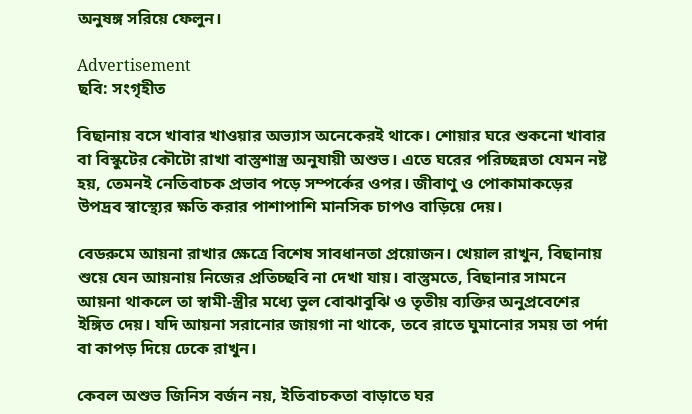অনুষঙ্গ সরিয়ে ফেলুন।

Advertisement
ছবি: সংগৃহীত

বিছানায় বসে খাবার খাওয়ার অভ্যাস অনেকেরই থাকে। শোয়ার ঘরে শুকনো খাবার বা বিস্কুটের কৌটো রাখা বাস্তুশাস্ত্র অনুযায়ী অশুভ। এতে ঘরের পরিচ্ছন্নতা যেমন নষ্ট হয়, তেমনই নেতিবাচক প্রভাব পড়ে সম্পর্কের ওপর। জীবাণু ও পোকামাকড়ের উপদ্রব স্বাস্থ্যের ক্ষতি করার পাশাপাশি মানসিক চাপও বাড়িয়ে দেয়।

বেডরুমে আয়না রাখার ক্ষেত্রে বিশেষ সাবধানতা প্রয়োজন। খেয়াল রাখুন, বিছানায় শুয়ে যেন আয়নায় নিজের প্রতিচ্ছবি না দেখা যায়। বাস্তুমতে, বিছানার সামনে আয়না থাকলে তা স্বামী-স্ত্রীর মধ্যে ভুল বোঝাবুঝি ও তৃতীয় ব্যক্তির অনুপ্রবেশের ইঙ্গিত দেয়। যদি আয়না সরানোর জায়গা না থাকে, তবে রাতে ঘুমানোর সময় তা পর্দা বা কাপড় দিয়ে ঢেকে রাখুন।

কেবল অশুভ জিনিস বর্জন নয়, ইতিবাচকতা বাড়াতে ঘর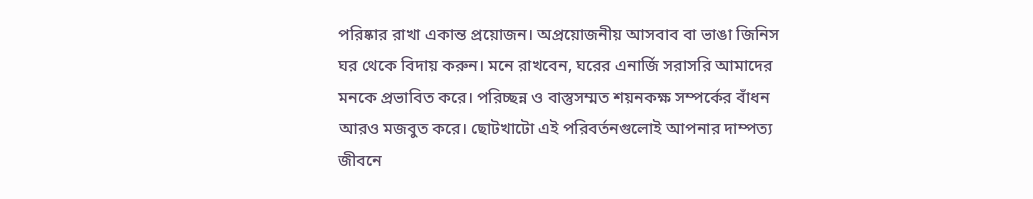পরিষ্কার রাখা একান্ত প্রয়োজন। অপ্রয়োজনীয় আসবাব বা ভাঙা জিনিস ঘর থেকে বিদায় করুন। মনে রাখবেন, ঘরের এনার্জি সরাসরি আমাদের মনকে প্রভাবিত করে। পরিচ্ছন্ন ও বাস্তুসম্মত শয়নকক্ষ সম্পর্কের বাঁধন আরও মজবুত করে। ছোটখাটো এই পরিবর্তনগুলোই আপনার দাম্পত্য জীবনে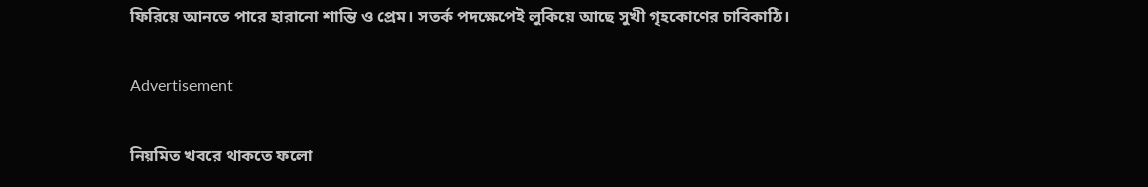ফিরিয়ে আনতে পারে হারানো শান্তি ও প্রেম। সতর্ক পদক্ষেপেই লুকিয়ে আছে সুখী গৃহকোণের চাবিকাঠি।

Advertisement

নিয়মিত খবরে থাকতে ফলো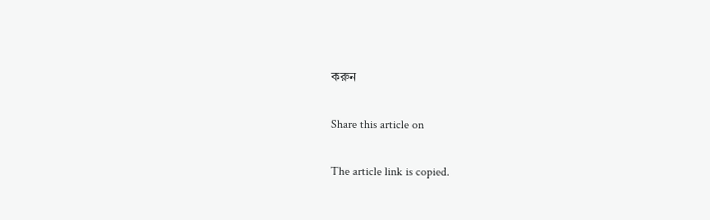করুন

Share this article on

The article link is copied.